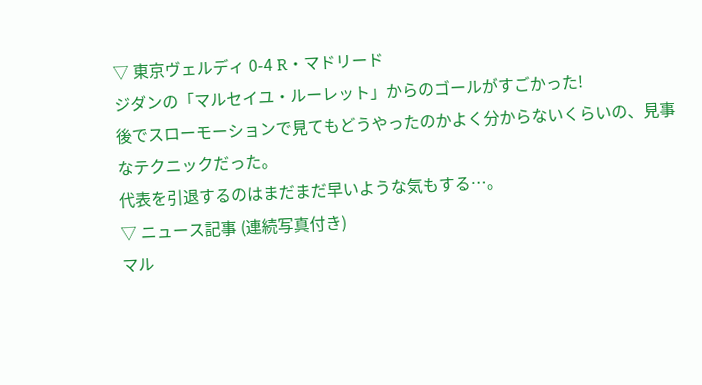▽ 東京ヴェルディ 0-4 R・マドリード
ジダンの「マルセイユ・ルーレット」からのゴールがすごかった!
後でスローモーションで見てもどうやったのかよく分からないくらいの、見事なテクニックだった。
代表を引退するのはまだまだ早いような気もする…。
▽ ニュース記事 (連続写真付き)
マル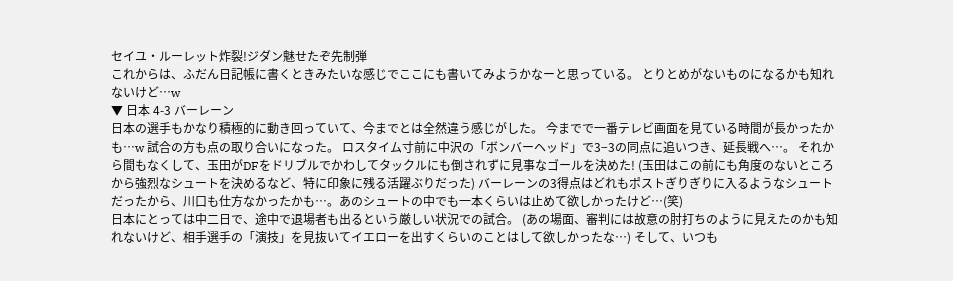セイユ・ルーレット炸裂!ジダン魅せたぞ先制弾
これからは、ふだん日記帳に書くときみたいな感じでここにも書いてみようかなーと思っている。 とりとめがないものになるかも知れないけど…w
▼ 日本 4-3 バーレーン
日本の選手もかなり積極的に動き回っていて、今までとは全然違う感じがした。 今までで一番テレビ画面を見ている時間が長かったかも…w 試合の方も点の取り合いになった。 ロスタイム寸前に中沢の「ボンバーヘッド」で3−3の同点に追いつき、延長戦へ…。 それから間もなくして、玉田がDFをドリブルでかわしてタックルにも倒されずに見事なゴールを決めた! (玉田はこの前にも角度のないところから強烈なシュートを決めるなど、特に印象に残る活躍ぶりだった) バーレーンの3得点はどれもポストぎりぎりに入るようなシュートだったから、川口も仕方なかったかも…。あのシュートの中でも一本くらいは止めて欲しかったけど…(笑)
日本にとっては中二日で、途中で退場者も出るという厳しい状況での試合。 (あの場面、審判には故意の肘打ちのように見えたのかも知れないけど、相手選手の「演技」を見抜いてイエローを出すくらいのことはして欲しかったな…) そして、いつも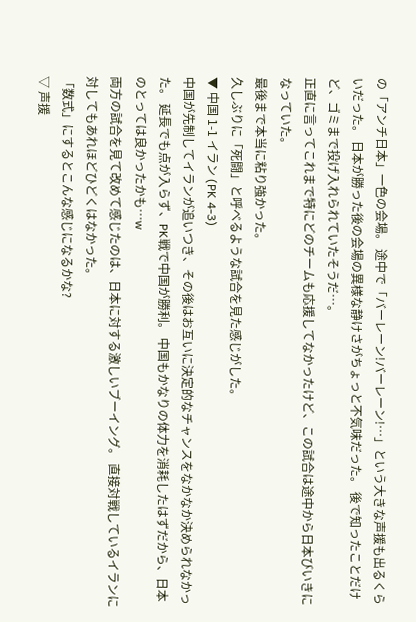の「アンチ日本」一色の会場。 途中で「バーレーン!バーレーン!…」という大きな声援も出るくらいだった。 日本が勝った後の会場の異様な静けさがちょっと不気味だった。 後で知ったことだけど、ゴミまで投げ入れられていたそうだ…。
正直に言ってこれまで特にどのチームも応援してなかったけど、この試合は途中から日本びいきになっていた。
最後まで本当に粘り強かった。
久しぶりに「死闘」と呼べるような試合を見た感じがした。
▼ 中国 1-1 イラン (PK 4-3)
中国が先制してイランが追いつき、その後はお互いに決定的なチャンスをなかなか決められなかった。 延長でも点が入らず、PK戦で中国が勝利。 中国もかなりの体力を消耗したはずだから、日本のとっては良かったかも…w
両方の試合を見て改めて感じたのは、日本に対する激しいブーイング。 直接対戦しているイランに対してもあれほどひどくはなかった。
「数式」にするとこんな感じになるかな?
▽ 声援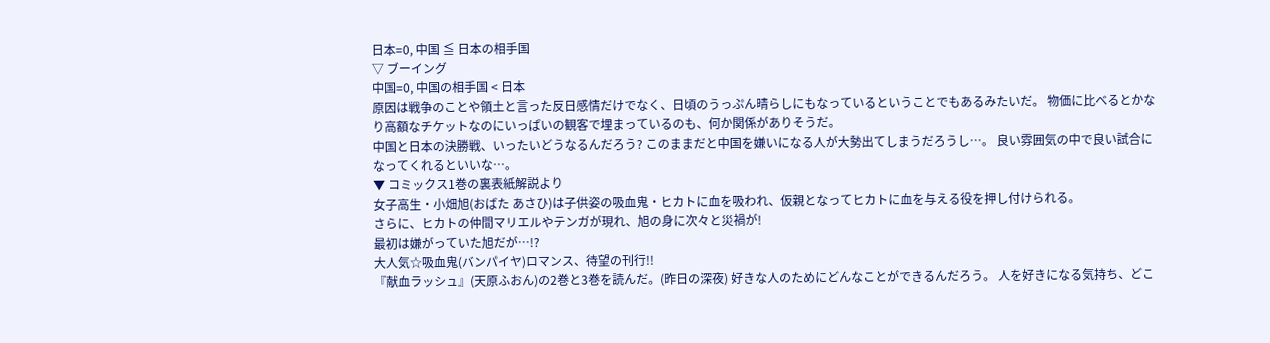日本=0, 中国 ≦ 日本の相手国
▽ ブーイング
中国=0, 中国の相手国 < 日本
原因は戦争のことや領土と言った反日感情だけでなく、日頃のうっぷん晴らしにもなっているということでもあるみたいだ。 物価に比べるとかなり高額なチケットなのにいっぱいの観客で埋まっているのも、何か関係がありそうだ。
中国と日本の決勝戦、いったいどうなるんだろう? このままだと中国を嫌いになる人が大勢出てしまうだろうし…。 良い雰囲気の中で良い試合になってくれるといいな…。
▼ コミックス1巻の裏表紙解説より
女子高生・小畑旭(おばた あさひ)は子供姿の吸血鬼・ヒカトに血を吸われ、仮親となってヒカトに血を与える役を押し付けられる。
さらに、ヒカトの仲間マリエルやテンガが現れ、旭の身に次々と災禍が!
最初は嫌がっていた旭だが…!?
大人気☆吸血鬼(バンパイヤ)ロマンス、待望の刊行!!
『献血ラッシュ』(天原ふおん)の2巻と3巻を読んだ。(昨日の深夜) 好きな人のためにどんなことができるんだろう。 人を好きになる気持ち、どこ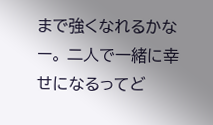まで強くなれるかなー。 二人で一緒に幸せになるってど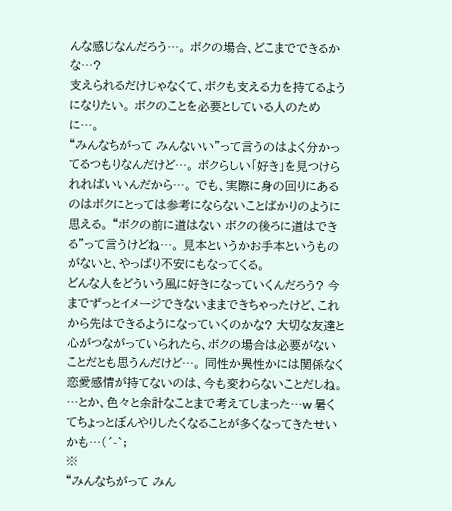んな感じなんだろう…。 ボクの場合、どこまでできるかな…?
支えられるだけじゃなくて、ボクも支える力を持てるようになりたい。 ボクのことを必要としている人のために…。
“みんなちがって みんないい”って言うのはよく分かってるつもりなんだけど…。 ボクらしい「好き」を見つけられればいいんだから…。 でも、実際に身の回りにあるのはボクにとっては参考にならないことばかりのように思える。 “ボクの前に道はない ボクの後ろに道はできる”って言うけどね…。 見本というかお手本というものがないと、やっぱり不安にもなってくる。
どんな人をどういう風に好きになっていくんだろう? 今までずっとイメージできないままできちゃったけど、これから先はできるようになっていくのかな? 大切な友達と心がつながっていられたら、ボクの場合は必要がないことだとも思うんだけど…。 同性か異性かには関係なく恋愛感情が持てないのは、今も変わらないことだしね。
…とか、色々と余計なことまで考えてしまった…w 暑くてちょっとぼんやりしたくなることが多くなってきたせいかも…(´-`;
※
“みんなちがって みん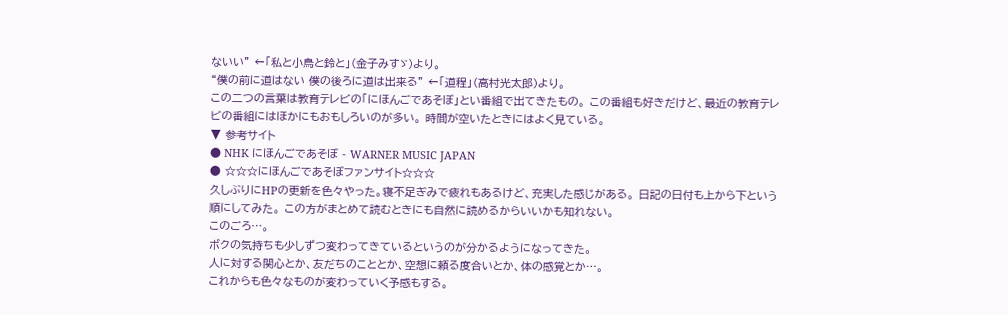ないい” ←「私と小鳥と鈴と」(金子みすゞ)より。
“僕の前に道はない 僕の後ろに道は出来る” ←「道程」(高村光太郎)より。
この二つの言葉は教育テレビの「にほんごであそぼ」とい番組で出てきたもの。 この番組も好きだけど、最近の教育テレビの番組にはほかにもおもしろいのが多い。 時間が空いたときにはよく見ている。
▼ 参考サイト
● NHK にほんごであそぼ - WARNER MUSIC JAPAN
● ☆☆☆にほんごであそぼファンサイト☆☆☆
久しぶりにHPの更新を色々やった。寝不足ぎみで疲れもあるけど、充実した感じがある。 日記の日付も上から下という順にしてみた。 この方がまとめて読むときにも自然に読めるからいいかも知れない。
このごろ…。
ボクの気持ちも少しずつ変わってきているというのが分かるようになってきた。
人に対する関心とか、友だちのこととか、空想に頼る度合いとか、体の感覚とか…。
これからも色々なものが変わっていく予感もする。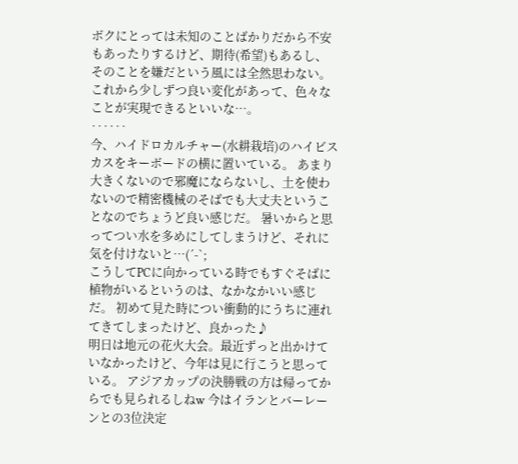ボクにとっては未知のことばかりだから不安もあったりするけど、期待(希望)もあるし、
そのことを嫌だという風には全然思わない。
これから少しずつ良い変化があって、色々なことが実現できるといいな…。
‥‥‥
今、ハイドロカルチャー(水耕栽培)のハイビスカスをキーボードの横に置いている。 あまり大きくないので邪魔にならないし、土を使わないので精密機械のそばでも大丈夫ということなのでちょうど良い感じだ。 暑いからと思ってつい水を多めにしてしまうけど、それに気を付けないと…(´-`;
こうしてPCに向かっている時でもすぐそばに植物がいるというのは、なかなかいい感じだ。 初めて見た時につい衝動的にうちに連れてきてしまったけど、良かった♪
明日は地元の花火大会。最近ずっと出かけていなかったけど、今年は見に行こうと思っている。 アジアカップの決勝戦の方は帰ってからでも見られるしねw 今はイランとバーレーンとの3位決定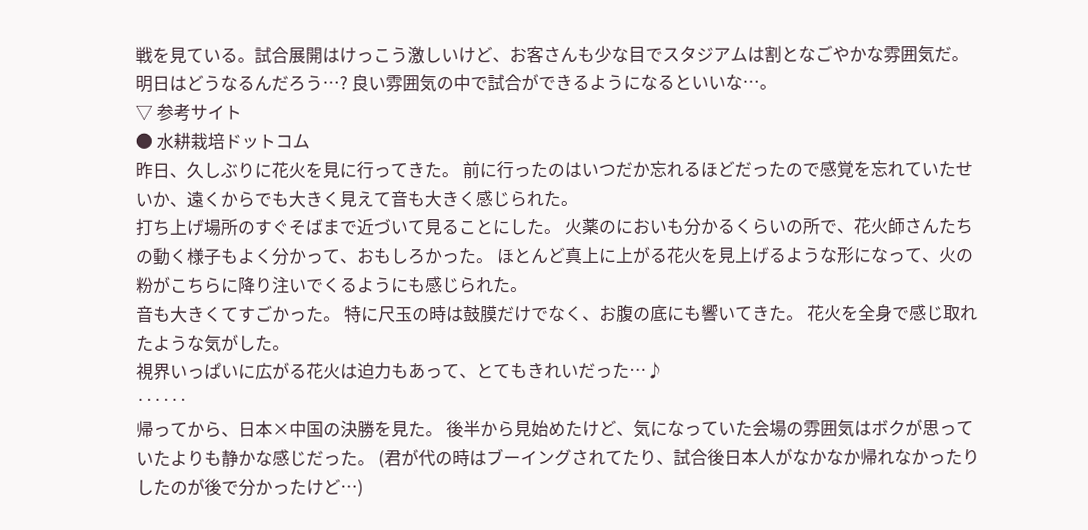戦を見ている。試合展開はけっこう激しいけど、お客さんも少な目でスタジアムは割となごやかな雰囲気だ。 明日はどうなるんだろう…? 良い雰囲気の中で試合ができるようになるといいな…。
▽ 参考サイト
● 水耕栽培ドットコム
昨日、久しぶりに花火を見に行ってきた。 前に行ったのはいつだか忘れるほどだったので感覚を忘れていたせいか、遠くからでも大きく見えて音も大きく感じられた。
打ち上げ場所のすぐそばまで近づいて見ることにした。 火薬のにおいも分かるくらいの所で、花火師さんたちの動く様子もよく分かって、おもしろかった。 ほとんど真上に上がる花火を見上げるような形になって、火の粉がこちらに降り注いでくるようにも感じられた。
音も大きくてすごかった。 特に尺玉の時は鼓膜だけでなく、お腹の底にも響いてきた。 花火を全身で感じ取れたような気がした。
視界いっぱいに広がる花火は迫力もあって、とてもきれいだった…♪
‥‥‥
帰ってから、日本×中国の決勝を見た。 後半から見始めたけど、気になっていた会場の雰囲気はボクが思っていたよりも静かな感じだった。 (君が代の時はブーイングされてたり、試合後日本人がなかなか帰れなかったりしたのが後で分かったけど…)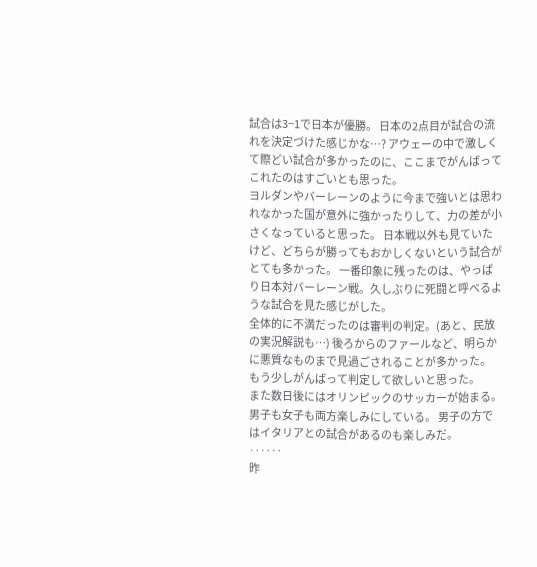試合は3−1で日本が優勝。 日本の2点目が試合の流れを決定づけた感じかな…? アウェーの中で激しくて際どい試合が多かったのに、ここまでがんばってこれたのはすごいとも思った。
ヨルダンやバーレーンのように今まで強いとは思われなかった国が意外に強かったりして、力の差が小さくなっていると思った。 日本戦以外も見ていたけど、どちらが勝ってもおかしくないという試合がとても多かった。 一番印象に残ったのは、やっぱり日本対バーレーン戦。久しぶりに死闘と呼べるような試合を見た感じがした。
全体的に不満だったのは審判の判定。(あと、民放の実況解説も…) 後ろからのファールなど、明らかに悪質なものまで見過ごされることが多かった。 もう少しがんばって判定して欲しいと思った。
また数日後にはオリンピックのサッカーが始まる。 男子も女子も両方楽しみにしている。 男子の方ではイタリアとの試合があるのも楽しみだ。
‥‥‥
昨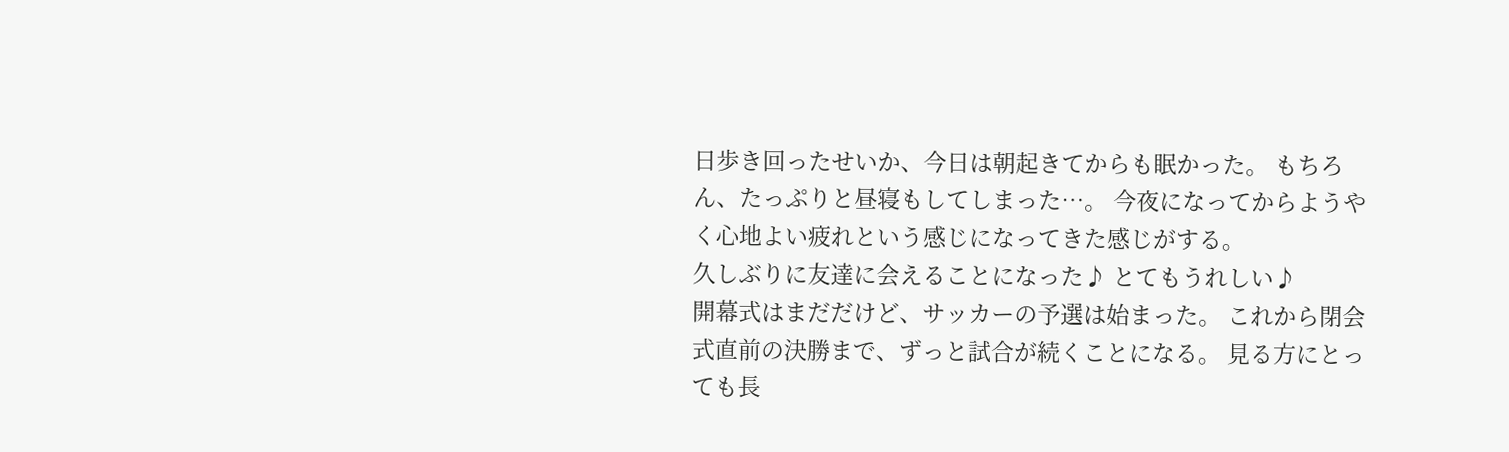日歩き回ったせいか、今日は朝起きてからも眠かった。 もちろん、たっぷりと昼寝もしてしまった…。 今夜になってからようやく心地よい疲れという感じになってきた感じがする。
久しぶりに友達に会えることになった♪ とてもうれしい♪
開幕式はまだだけど、サッカーの予選は始まった。 これから閉会式直前の決勝まで、ずっと試合が続くことになる。 見る方にとっても長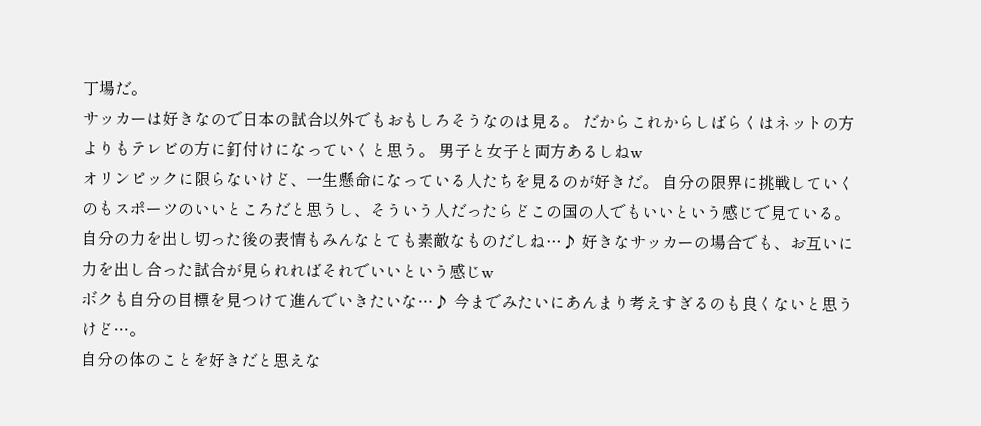丁場だ。
サッカーは好きなので日本の試合以外でもおもしろそうなのは見る。 だからこれからしばらくはネットの方よりもテレビの方に釘付けになっていくと思う。 男子と女子と両方あるしねw
オリンピックに限らないけど、一生懸命になっている人たちを見るのが好きだ。 自分の限界に挑戦していくのもスポーツのいいところだと思うし、そういう人だったらどこの国の人でもいいという感じで見ている。 自分の力を出し切った後の表情もみんなとても素敵なものだしね…♪ 好きなサッカーの場合でも、お互いに力を出し合った試合が見られればそれでいいという感じw
ボクも自分の目標を見つけて進んでいきたいな…♪ 今までみたいにあんまり考えすぎるのも良くないと思うけど…。
自分の体のことを好きだと思えな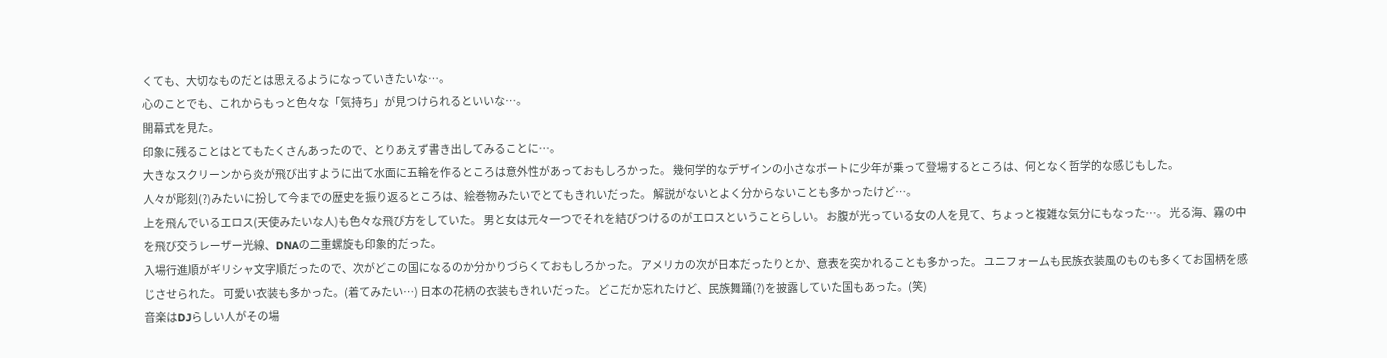くても、大切なものだとは思えるようになっていきたいな…。
心のことでも、これからもっと色々な「気持ち」が見つけられるといいな…。
開幕式を見た。
印象に残ることはとてもたくさんあったので、とりあえず書き出してみることに…。
大きなスクリーンから炎が飛び出すように出て水面に五輪を作るところは意外性があっておもしろかった。 幾何学的なデザインの小さなボートに少年が乗って登場するところは、何となく哲学的な感じもした。
人々が彫刻(?)みたいに扮して今までの歴史を振り返るところは、絵巻物みたいでとてもきれいだった。 解説がないとよく分からないことも多かったけど…。
上を飛んでいるエロス(天使みたいな人)も色々な飛び方をしていた。 男と女は元々一つでそれを結びつけるのがエロスということらしい。 お腹が光っている女の人を見て、ちょっと複雑な気分にもなった…。 光る海、霧の中を飛び交うレーザー光線、DNAの二重螺旋も印象的だった。
入場行進順がギリシャ文字順だったので、次がどこの国になるのか分かりづらくておもしろかった。 アメリカの次が日本だったりとか、意表を突かれることも多かった。 ユニフォームも民族衣装風のものも多くてお国柄を感じさせられた。 可愛い衣装も多かった。(着てみたい…) 日本の花柄の衣装もきれいだった。 どこだか忘れたけど、民族舞踊(?)を披露していた国もあった。(笑)
音楽はDJらしい人がその場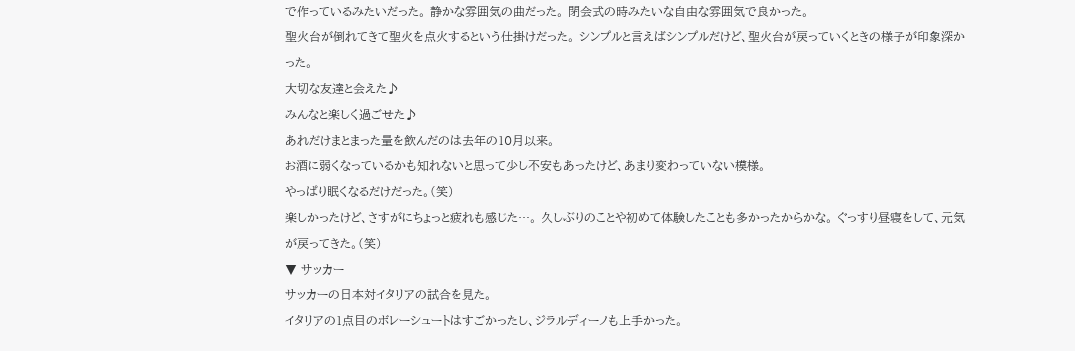で作っているみたいだった。 静かな雰囲気の曲だった。 閉会式の時みたいな自由な雰囲気で良かった。
聖火台が倒れてきて聖火を点火するという仕掛けだった。 シンプルと言えばシンプルだけど、聖火台が戻っていくときの様子が印象深かった。
大切な友達と会えた♪
みんなと楽しく過ごせた♪
あれだけまとまった量を飲んだのは去年の10月以来。
お酒に弱くなっているかも知れないと思って少し不安もあったけど、あまり変わっていない模様。
やっぱり眠くなるだけだった。(笑)
楽しかったけど、さすがにちょっと疲れも感じた…。 久しぶりのことや初めて体験したことも多かったからかな。 ぐっすり昼寝をして、元気が戻ってきた。(笑)
▼ サッカー
サッカーの日本対イタリアの試合を見た。
イタリアの1点目のボレーシュートはすごかったし、ジラルディーノも上手かった。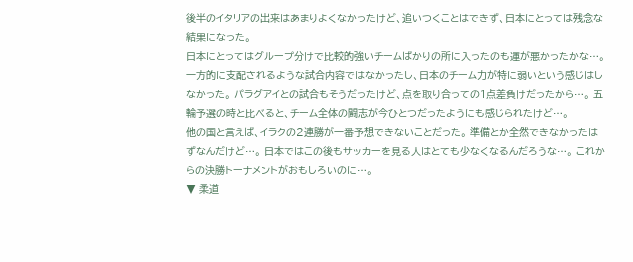後半のイタリアの出来はあまりよくなかったけど、追いつくことはできず、日本にとっては残念な結果になった。
日本にとってはグループ分けで比較的強いチームばかりの所に入ったのも運が悪かったかな…。 一方的に支配されるような試合内容ではなかったし、日本のチーム力が特に弱いという感じはしなかった。 パラグアイとの試合もそうだったけど、点を取り合っての1点差負けだったから…。 五輪予選の時と比べると、チーム全体の闘志が今ひとつだったようにも感じられたけど…。
他の国と言えば、イラクの2連勝が一番予想できないことだった。 準備とか全然できなかったはずなんだけど…。 日本ではこの後もサッカーを見る人はとても少なくなるんだろうな…。 これからの決勝トーナメントがおもしろいのに…。
▼ 柔道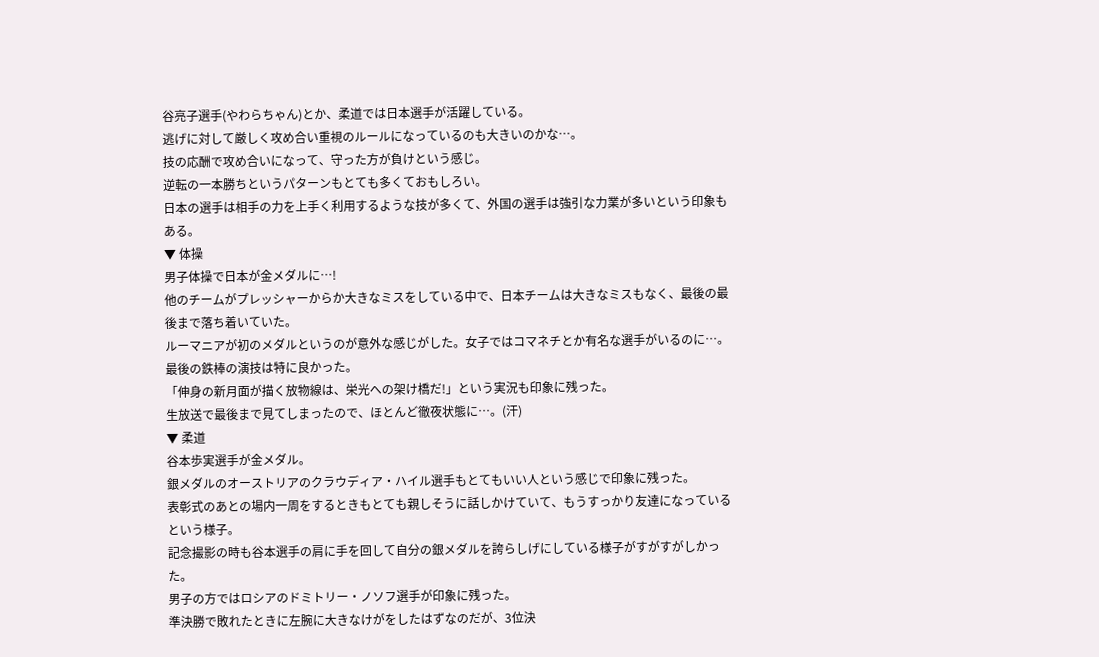谷亮子選手(やわらちゃん)とか、柔道では日本選手が活躍している。
逃げに対して厳しく攻め合い重視のルールになっているのも大きいのかな…。
技の応酬で攻め合いになって、守った方が負けという感じ。
逆転の一本勝ちというパターンもとても多くておもしろい。
日本の選手は相手の力を上手く利用するような技が多くて、外国の選手は強引な力業が多いという印象もある。
▼ 体操
男子体操で日本が金メダルに…!
他のチームがプレッシャーからか大きなミスをしている中で、日本チームは大きなミスもなく、最後の最後まで落ち着いていた。
ルーマニアが初のメダルというのが意外な感じがした。女子ではコマネチとか有名な選手がいるのに…。
最後の鉄棒の演技は特に良かった。
「伸身の新月面が描く放物線は、栄光への架け橋だ!」という実況も印象に残った。
生放送で最後まで見てしまったので、ほとんど徹夜状態に…。(汗)
▼ 柔道
谷本歩実選手が金メダル。
銀メダルのオーストリアのクラウディア・ハイル選手もとてもいい人という感じで印象に残った。
表彰式のあとの場内一周をするときもとても親しそうに話しかけていて、もうすっかり友達になっているという様子。
記念撮影の時も谷本選手の肩に手を回して自分の銀メダルを誇らしげにしている様子がすがすがしかった。
男子の方ではロシアのドミトリー・ノソフ選手が印象に残った。
準決勝で敗れたときに左腕に大きなけがをしたはずなのだが、3位決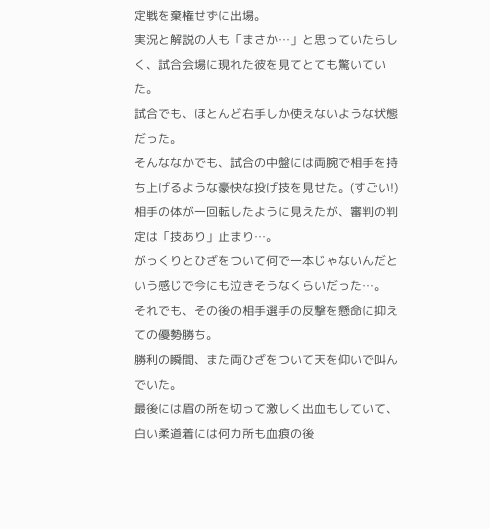定戦を棄権せずに出場。
実況と解説の人も「まさか…」と思っていたらしく、試合会場に現れた彼を見てとても驚いていた。
試合でも、ほとんど右手しか使えないような状態だった。
そんななかでも、試合の中盤には両腕で相手を持ち上げるような豪快な投げ技を見せた。(すごい!)
相手の体が一回転したように見えたが、審判の判定は「技あり」止まり…。
がっくりとひざをついて何で一本じゃないんだという感じで今にも泣きそうなくらいだった…。
それでも、その後の相手選手の反撃を懸命に抑えての優勢勝ち。
勝利の瞬間、また両ひざをついて天を仰いで叫んでいた。
最後には眉の所を切って激しく出血もしていて、白い柔道着には何カ所も血痕の後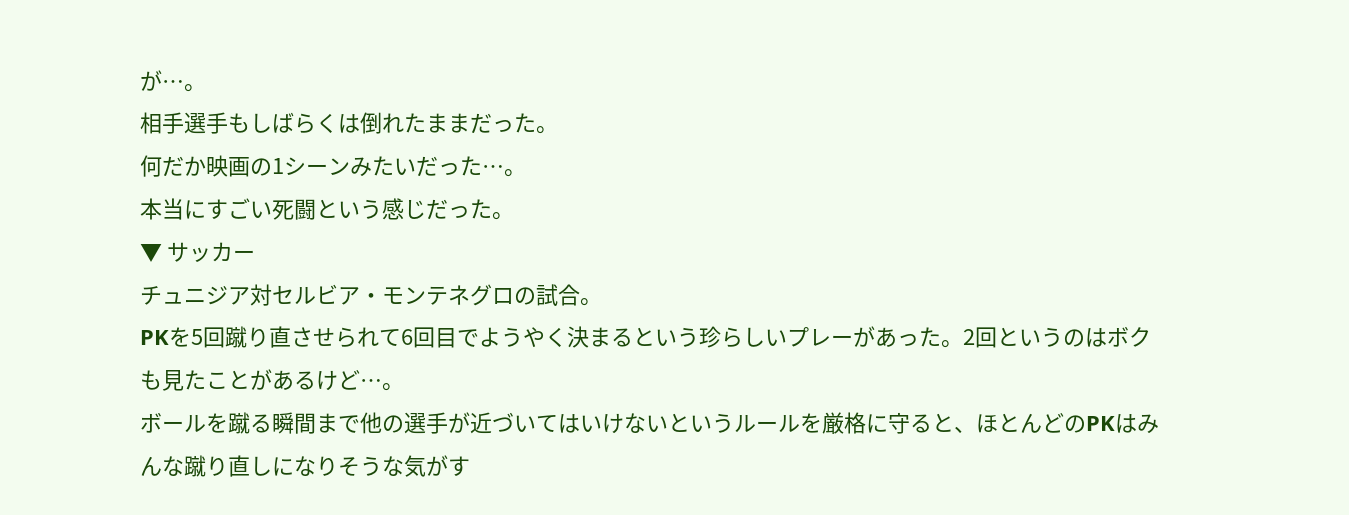が…。
相手選手もしばらくは倒れたままだった。
何だか映画の1シーンみたいだった…。
本当にすごい死闘という感じだった。
▼ サッカー
チュニジア対セルビア・モンテネグロの試合。
PKを5回蹴り直させられて6回目でようやく決まるという珍らしいプレーがあった。2回というのはボクも見たことがあるけど…。
ボールを蹴る瞬間まで他の選手が近づいてはいけないというルールを厳格に守ると、ほとんどのPKはみんな蹴り直しになりそうな気がす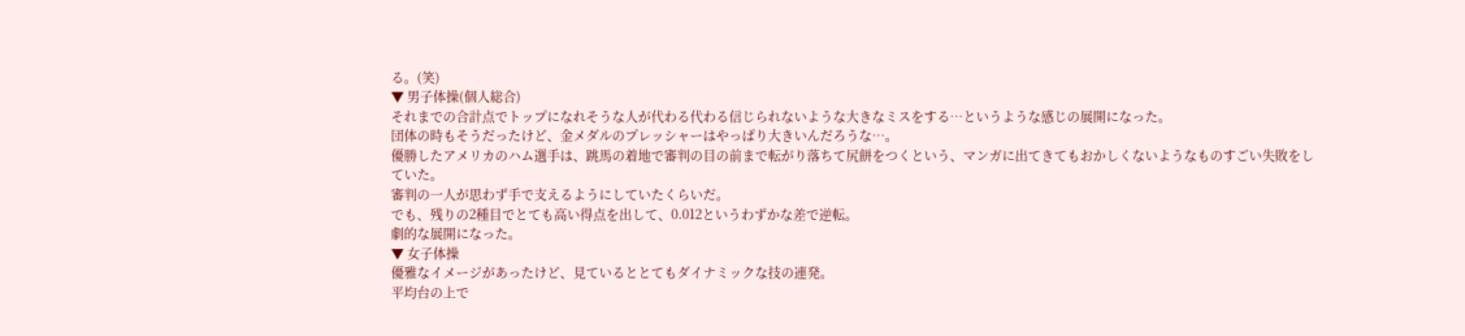る。(笑)
▼ 男子体操(個人総合)
それまでの合計点でトップになれそうな人が代わる代わる信じられないような大きなミスをする…というような感じの展開になった。
団体の時もそうだったけど、金メダルのプレッシャーはやっぱり大きいんだろうな…。
優勝したアメリカのハム選手は、跳馬の着地で審判の目の前まで転がり落ちて尻餅をつくという、マンガに出てきてもおかしくないようなものすごい失敗をしていた。
審判の一人が思わず手で支えるようにしていたくらいだ。
でも、残りの2種目でとても高い得点を出して、0.012というわずかな差で逆転。
劇的な展開になった。
▼ 女子体操
優雅なイメージがあったけど、見ているととてもダイナミックな技の連発。
平均台の上で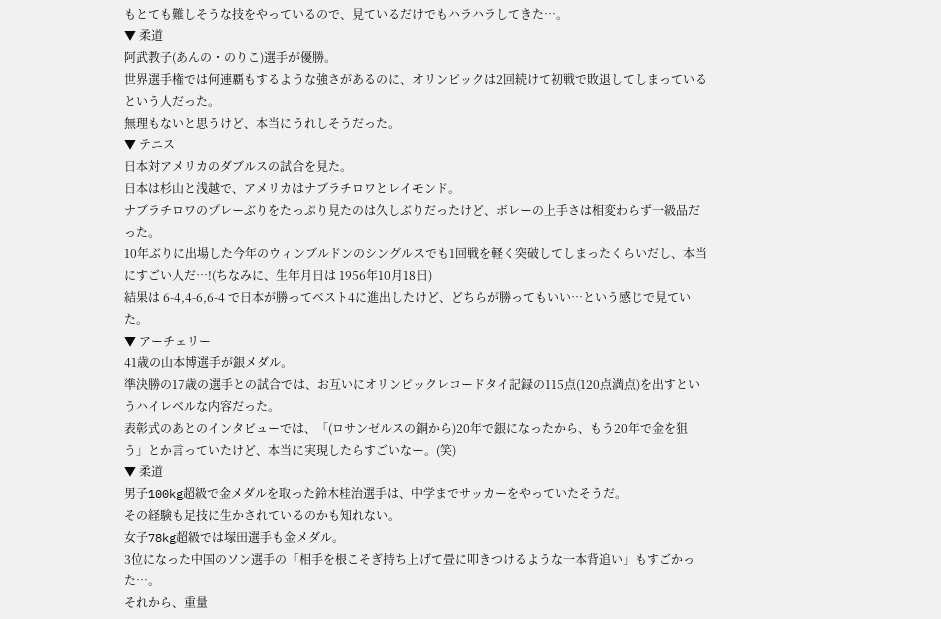もとても難しそうな技をやっているので、見ているだけでもハラハラしてきた…。
▼ 柔道
阿武教子(あんの・のりこ)選手が優勝。
世界選手権では何連覇もするような強さがあるのに、オリンピックは2回続けて初戦で敗退してしまっているという人だった。
無理もないと思うけど、本当にうれしそうだった。
▼ テニス
日本対アメリカのダブルスの試合を見た。
日本は杉山と浅越で、アメリカはナブラチロワとレイモンド。
ナブラチロワのプレーぶりをたっぷり見たのは久しぶりだったけど、ボレーの上手さは相変わらず一級品だった。
10年ぶりに出場した今年のウィンブルドンのシングルスでも1回戦を軽く突破してしまったくらいだし、本当にすごい人だ…!(ちなみに、生年月日は 1956年10月18日)
結果は 6-4,4-6,6-4 で日本が勝ってベスト4に進出したけど、どちらが勝ってもいい…という感じで見ていた。
▼ アーチェリー
41歳の山本博選手が銀メダル。
準決勝の17歳の選手との試合では、お互いにオリンピックレコードタイ記録の115点(120点満点)を出すというハイレベルな内容だった。
表彰式のあとのインタビューでは、「(ロサンゼルスの銅から)20年で銀になったから、もう20年で金を狙う」とか言っていたけど、本当に実現したらすごいなー。(笑)
▼ 柔道
男子100kg超級で金メダルを取った鈴木桂治選手は、中学までサッカーをやっていたそうだ。
その経験も足技に生かされているのかも知れない。
女子78kg超級では塚田選手も金メダル。
3位になった中国のソン選手の「相手を根こそぎ持ち上げて畳に叩きつけるような一本背追い」もすごかった…。
それから、重量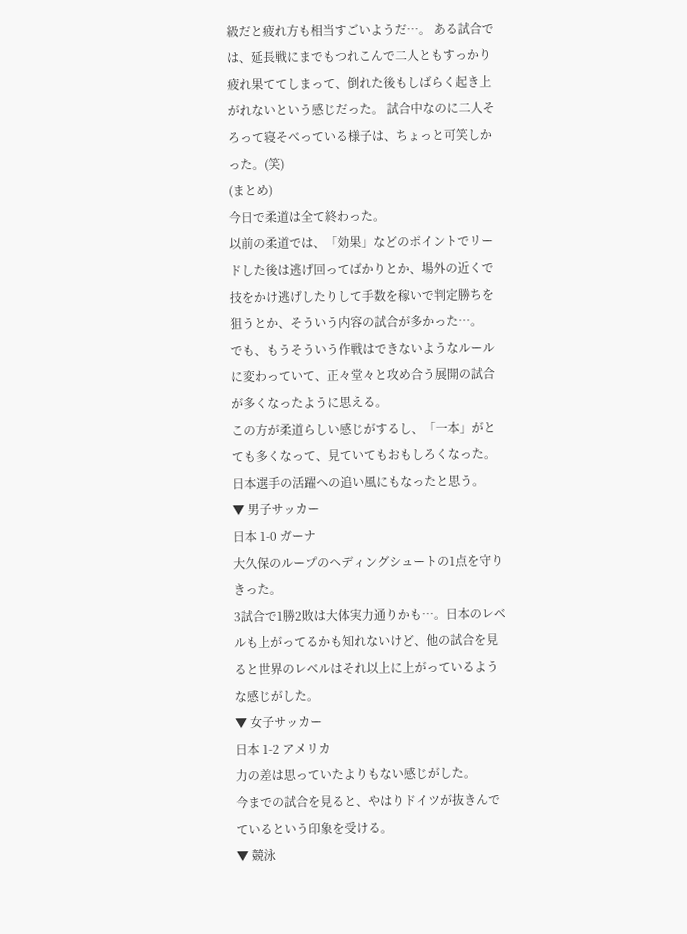級だと疲れ方も相当すごいようだ…。 ある試合では、延長戦にまでもつれこんで二人ともすっかり疲れ果ててしまって、倒れた後もしばらく起き上がれないという感じだった。 試合中なのに二人そろって寝そべっている様子は、ちょっと可笑しかった。(笑)
(まとめ)
今日で柔道は全て終わった。
以前の柔道では、「効果」などのポイントでリードした後は逃げ回ってばかりとか、場外の近くで技をかけ逃げしたりして手数を稼いで判定勝ちを狙うとか、そういう内容の試合が多かった…。
でも、もうそういう作戦はできないようなルールに変わっていて、正々堂々と攻め合う展開の試合が多くなったように思える。
この方が柔道らしい感じがするし、「一本」がとても多くなって、見ていてもおもしろくなった。
日本選手の活躍への追い風にもなったと思う。
▼ 男子サッカー
日本 1-0 ガーナ
大久保のループのヘディングシュートの1点を守りきった。
3試合で1勝2敗は大体実力通りかも…。日本のレベルも上がってるかも知れないけど、他の試合を見ると世界のレベルはそれ以上に上がっているような感じがした。
▼ 女子サッカー
日本 1-2 アメリカ
力の差は思っていたよりもない感じがした。
今までの試合を見ると、やはりドイツが抜きんでているという印象を受ける。
▼ 競泳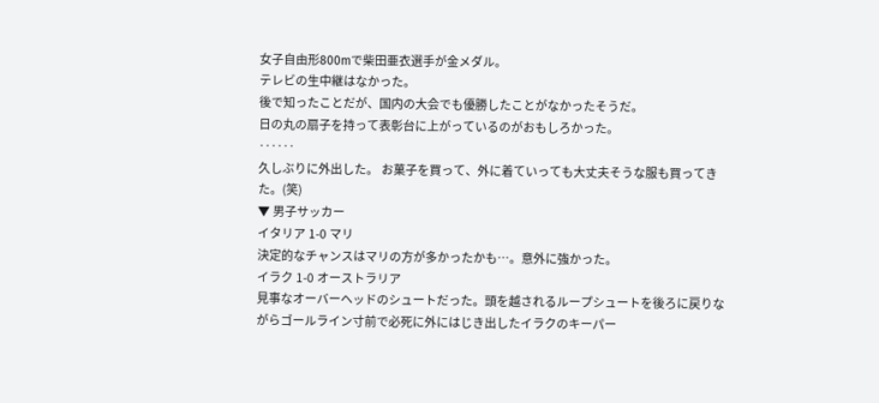女子自由形800mで柴田亜衣選手が金メダル。
テレビの生中継はなかった。
後で知ったことだが、国内の大会でも優勝したことがなかったそうだ。
日の丸の扇子を持って表彰台に上がっているのがおもしろかった。
‥‥‥
久しぶりに外出した。 お菓子を買って、外に着ていっても大丈夫そうな服も買ってきた。(笑)
▼ 男子サッカー
イタリア 1-0 マリ
決定的なチャンスはマリの方が多かったかも…。意外に強かった。
イラク 1-0 オーストラリア
見事なオーバーヘッドのシュートだった。頭を越されるループシュートを後ろに戻りながらゴールライン寸前で必死に外にはじき出したイラクのキーパー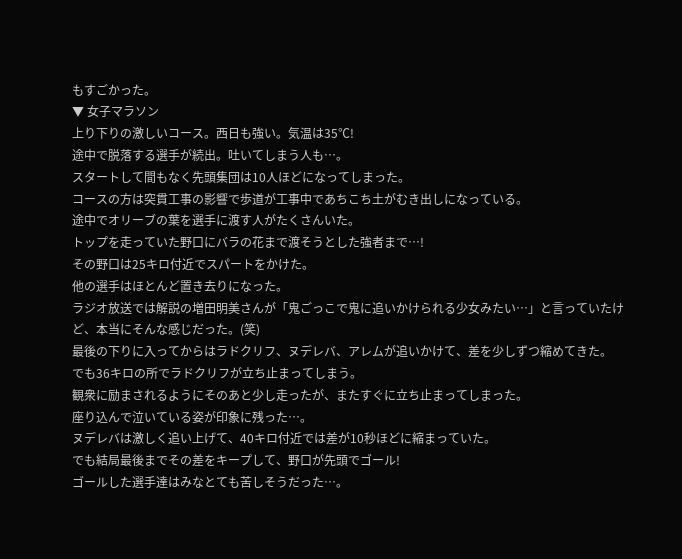もすごかった。
▼ 女子マラソン
上り下りの激しいコース。西日も強い。気温は35℃!
途中で脱落する選手が続出。吐いてしまう人も…。
スタートして間もなく先頭集団は10人ほどになってしまった。
コースの方は突貫工事の影響で歩道が工事中であちこち土がむき出しになっている。
途中でオリーブの葉を選手に渡す人がたくさんいた。
トップを走っていた野口にバラの花まで渡そうとした強者まで…!
その野口は25キロ付近でスパートをかけた。
他の選手はほとんど置き去りになった。
ラジオ放送では解説の増田明美さんが「鬼ごっこで鬼に追いかけられる少女みたい…」と言っていたけど、本当にそんな感じだった。(笑)
最後の下りに入ってからはラドクリフ、ヌデレバ、アレムが追いかけて、差を少しずつ縮めてきた。
でも36キロの所でラドクリフが立ち止まってしまう。
観衆に励まされるようにそのあと少し走ったが、またすぐに立ち止まってしまった。
座り込んで泣いている姿が印象に残った…。
ヌデレバは激しく追い上げて、40キロ付近では差が10秒ほどに縮まっていた。
でも結局最後までその差をキープして、野口が先頭でゴール!
ゴールした選手達はみなとても苦しそうだった…。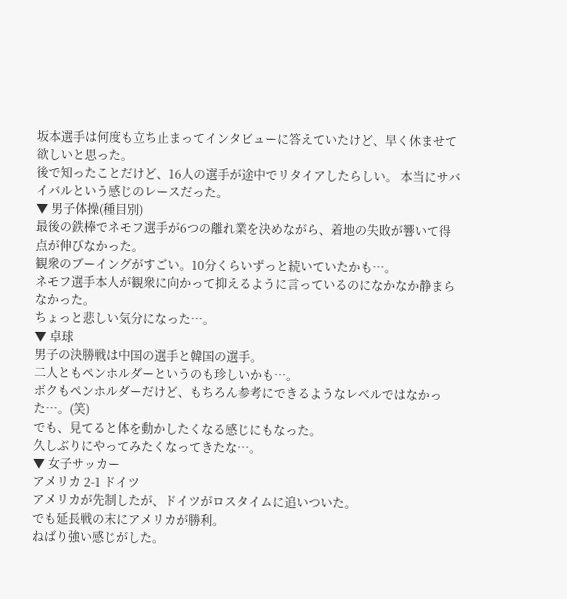坂本選手は何度も立ち止まってインタビューに答えていたけど、早く休ませて欲しいと思った。
後で知ったことだけど、16人の選手が途中でリタイアしたらしい。 本当にサバイバルという感じのレースだった。
▼ 男子体操(種目別)
最後の鉄棒でネモフ選手が6つの離れ業を決めながら、着地の失敗が響いて得点が伸びなかった。
観衆のブーイングがすごい。10分くらいずっと続いていたかも…。
ネモフ選手本人が観衆に向かって抑えるように言っているのになかなか静まらなかった。
ちょっと悲しい気分になった…。
▼ 卓球
男子の決勝戦は中国の選手と韓国の選手。
二人ともペンホルダーというのも珍しいかも…。
ボクもペンホルダーだけど、もちろん参考にできるようなレベルではなかった…。(笑)
でも、見てると体を動かしたくなる感じにもなった。
久しぶりにやってみたくなってきたな…。
▼ 女子サッカー
アメリカ 2-1 ドイツ
アメリカが先制したが、ドイツがロスタイムに追いついた。
でも延長戦の末にアメリカが勝利。
ねばり強い感じがした。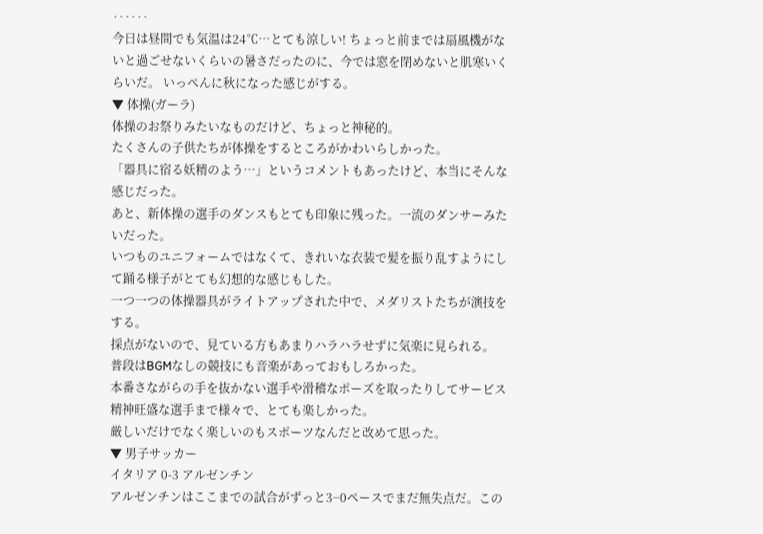‥‥‥
今日は昼間でも気温は24℃…とても涼しい! ちょっと前までは扇風機がないと過ごせないくらいの暑さだったのに、今では窓を閉めないと肌寒いくらいだ。 いっぺんに秋になった感じがする。
▼ 体操(ガーラ)
体操のお祭りみたいなものだけど、ちょっと神秘的。
たくさんの子供たちが体操をするところがかわいらしかった。
「器具に宿る妖精のよう…」というコメントもあったけど、本当にそんな感じだった。
あと、新体操の選手のダンスもとても印象に残った。一流のダンサーみたいだった。
いつものユニフォームではなくて、きれいな衣装で髪を振り乱すようにして踊る様子がとても幻想的な感じもした。
一つ一つの体操器具がライトアップされた中で、メダリストたちが演技をする。
採点がないので、見ている方もあまりハラハラせずに気楽に見られる。
普段はBGMなしの競技にも音楽があっておもしろかった。
本番さながらの手を抜かない選手や滑稽なポーズを取ったりしてサービス精神旺盛な選手まで様々で、とても楽しかった。
厳しいだけでなく楽しいのもスポーツなんだと改めて思った。
▼ 男子サッカー
イタリア 0-3 アルゼンチン
アルゼンチンはここまでの試合がずっと3−0ペースでまだ無失点だ。この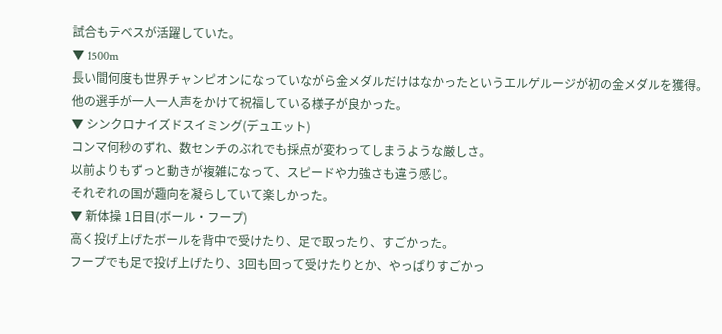試合もテベスが活躍していた。
▼ 1500m
長い間何度も世界チャンピオンになっていながら金メダルだけはなかったというエルゲルージが初の金メダルを獲得。
他の選手が一人一人声をかけて祝福している様子が良かった。
▼ シンクロナイズドスイミング(デュエット)
コンマ何秒のずれ、数センチのぶれでも採点が変わってしまうような厳しさ。
以前よりもずっと動きが複雑になって、スピードや力強さも違う感じ。
それぞれの国が趣向を凝らしていて楽しかった。
▼ 新体操 1日目(ボール・フープ)
高く投げ上げたボールを背中で受けたり、足で取ったり、すごかった。
フープでも足で投げ上げたり、3回も回って受けたりとか、やっぱりすごかっ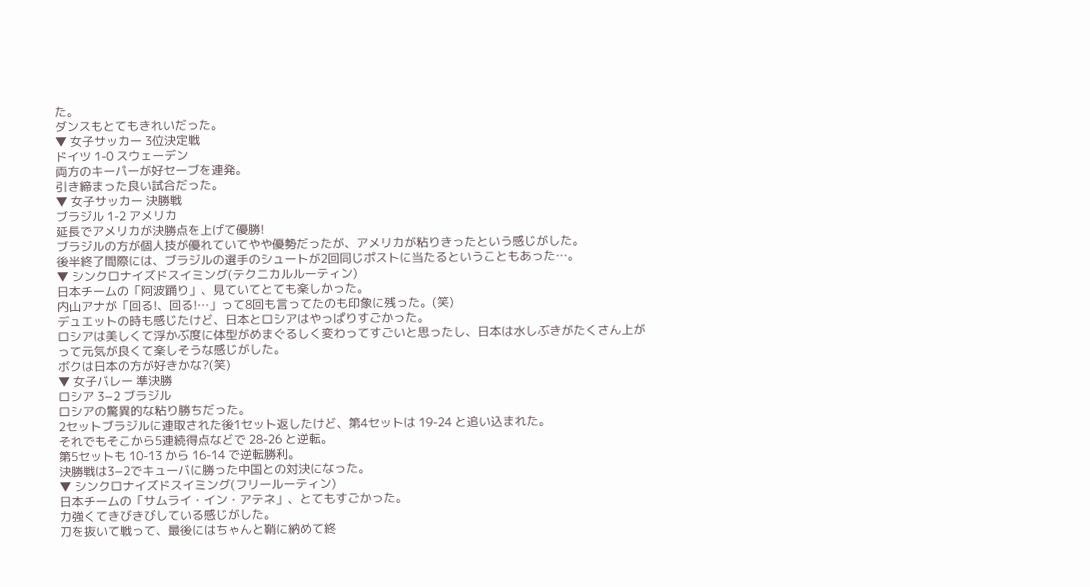た。
ダンスもとてもきれいだった。
▼ 女子サッカー 3位決定戦
ドイツ 1-0 スウェーデン
両方のキーパーが好セーブを連発。
引き締まった良い試合だった。
▼ 女子サッカー 決勝戦
ブラジル 1-2 アメリカ
延長でアメリカが決勝点を上げて優勝!
ブラジルの方が個人技が優れていてやや優勢だったが、アメリカが粘りきったという感じがした。
後半終了間際には、ブラジルの選手のシュートが2回同じポストに当たるということもあった…。
▼ シンクロナイズドスイミング(テクニカルルーティン)
日本チームの「阿波踊り」、見ていてとても楽しかった。
内山アナが「回る!、回る!…」って8回も言ってたのも印象に残った。(笑)
デュエットの時も感じたけど、日本とロシアはやっぱりすごかった。
ロシアは美しくて浮かぶ度に体型がめまぐるしく変わってすごいと思ったし、日本は水しぶきがたくさん上がって元気が良くて楽しそうな感じがした。
ボクは日本の方が好きかな?(笑)
▼ 女子バレー 準決勝
ロシア 3−2 ブラジル
ロシアの驚異的な粘り勝ちだった。
2セットブラジルに連取された後1セット返したけど、第4セットは 19-24 と追い込まれた。
それでもそこから5連続得点などで 28-26 と逆転。
第5セットも 10-13 から 16-14 で逆転勝利。
決勝戦は3−2でキューバに勝った中国との対決になった。
▼ シンクロナイズドスイミング(フリールーティン)
日本チームの「サムライ・イン・アテネ」、とてもすごかった。
力強くてきびきびしている感じがした。
刀を抜いて戦って、最後にはちゃんと鞘に納めて終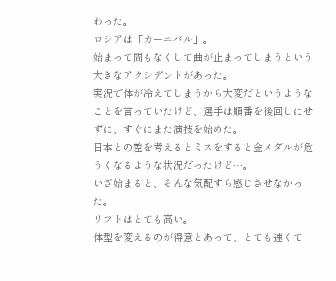わった。
ロシアは「カーニバル」。
始まって間もなくして曲が止まってしまうという大きなアクシデントがあった。
実況で体が冷えてしまうから大変だというようなことを言っていたけど、選手は順番を後回しにせずに、すぐにまた演技を始めた。
日本との差を考えるとミスをすると金メダルが危うくなるような状況だったけど…。
いざ始まると、そんな気配すら感じさせなかった。
リフトはとても高い。
体型を変えるのが得意とあって、とても速くて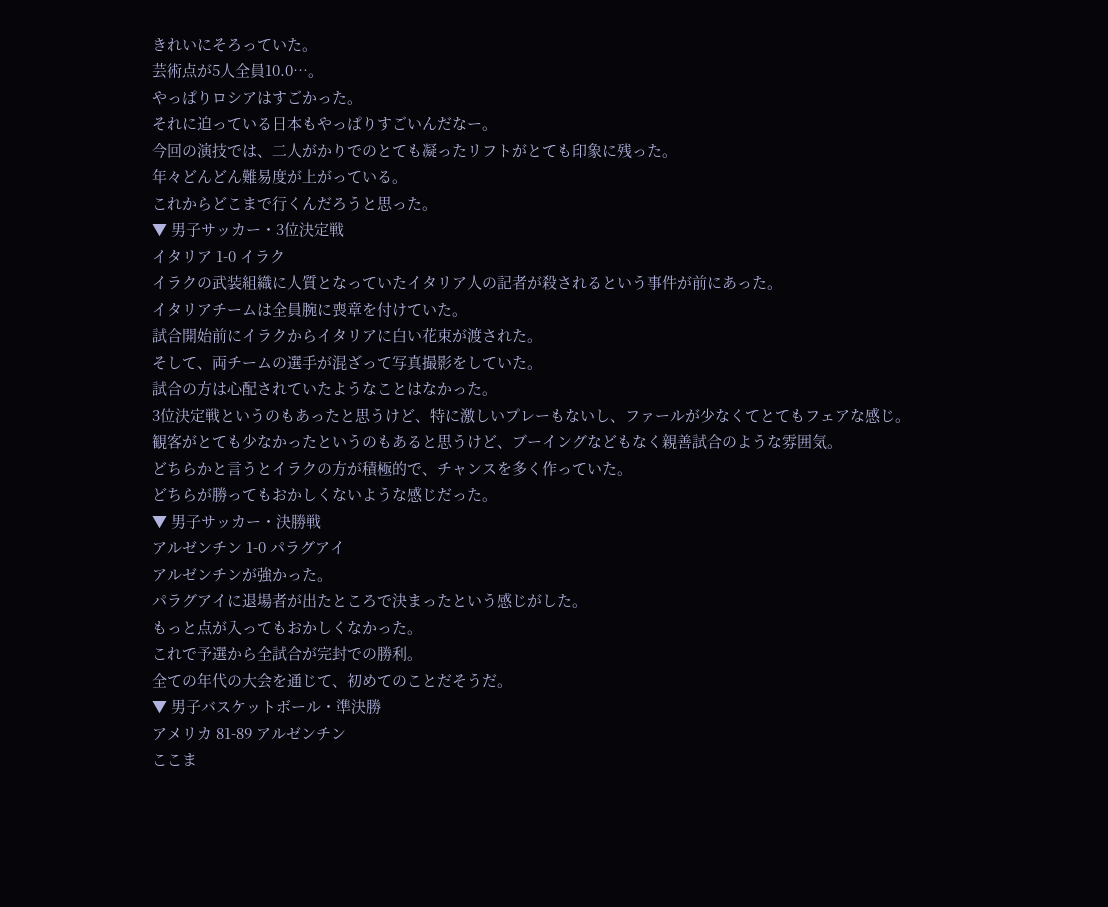きれいにそろっていた。
芸術点が5人全員10.0…。
やっぱりロシアはすごかった。
それに迫っている日本もやっぱりすごいんだなー。
今回の演技では、二人がかりでのとても凝ったリフトがとても印象に残った。
年々どんどん難易度が上がっている。
これからどこまで行くんだろうと思った。
▼ 男子サッカー・3位決定戦
イタリア 1-0 イラク
イラクの武装組織に人質となっていたイタリア人の記者が殺されるという事件が前にあった。
イタリアチームは全員腕に喪章を付けていた。
試合開始前にイラクからイタリアに白い花束が渡された。
そして、両チームの選手が混ざって写真撮影をしていた。
試合の方は心配されていたようなことはなかった。
3位決定戦というのもあったと思うけど、特に激しいプレーもないし、ファールが少なくてとてもフェアな感じ。
観客がとても少なかったというのもあると思うけど、ブーイングなどもなく親善試合のような雰囲気。
どちらかと言うとイラクの方が積極的で、チャンスを多く作っていた。
どちらが勝ってもおかしくないような感じだった。
▼ 男子サッカー・決勝戦
アルゼンチン 1-0 パラグアイ
アルゼンチンが強かった。
パラグアイに退場者が出たところで決まったという感じがした。
もっと点が入ってもおかしくなかった。
これで予選から全試合が完封での勝利。
全ての年代の大会を通じて、初めてのことだそうだ。
▼ 男子バスケットボール・準決勝
アメリカ 81-89 アルゼンチン
ここま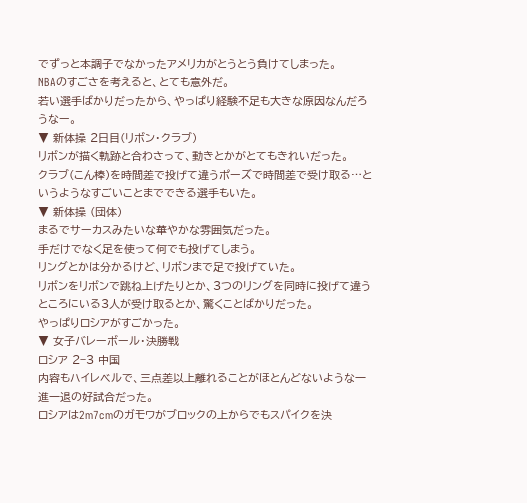でずっと本調子でなかったアメリカがとうとう負けてしまった。
NBAのすごさを考えると、とても意外だ。
若い選手ばかりだったから、やっぱり経験不足も大きな原因なんだろうなー。
▼ 新体操 2日目(リボン・クラブ)
リボンが描く軌跡と合わさって、動きとかがとてもきれいだった。
クラブ(こん棒)を時間差で投げて違うポーズで時間差で受け取る…というようなすごいことまでできる選手もいた。
▼ 新体操 (団体)
まるでサーカスみたいな華やかな雰囲気だった。
手だけでなく足を使って何でも投げてしまう。
リングとかは分かるけど、リボンまで足で投げていた。
リボンをリボンで跳ね上げたりとか、3つのリングを同時に投げて違うところにいる3人が受け取るとか、驚くことばかりだった。
やっぱりロシアがすごかった。
▼ 女子バレーボール・決勝戦
ロシア 2−3 中国
内容もハイレベルで、三点差以上離れることがほとんどないような一進一退の好試合だった。
ロシアは2m7cmのガモワがブロックの上からでもスパイクを決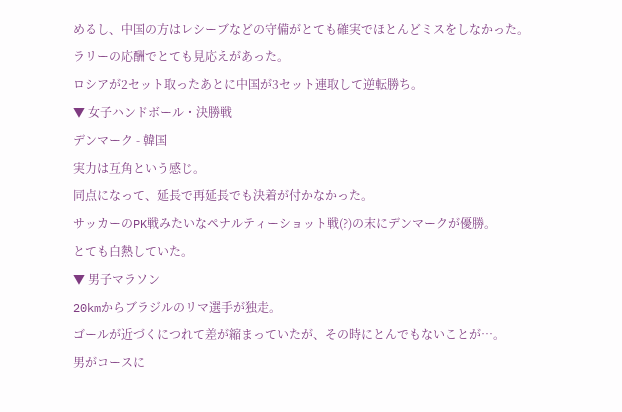めるし、中国の方はレシーブなどの守備がとても確実でほとんどミスをしなかった。
ラリーの応酬でとても見応えがあった。
ロシアが2セット取ったあとに中国が3セット連取して逆転勝ち。
▼ 女子ハンドボール・決勝戦
デンマーク - 韓国
実力は互角という感じ。
同点になって、延長で再延長でも決着が付かなかった。
サッカーのPK戦みたいなペナルティーショット戦(?)の末にデンマークが優勝。
とても白熱していた。
▼ 男子マラソン
20kmからブラジルのリマ選手が独走。
ゴールが近づくにつれて差が縮まっていたが、その時にとんでもないことが…。
男がコースに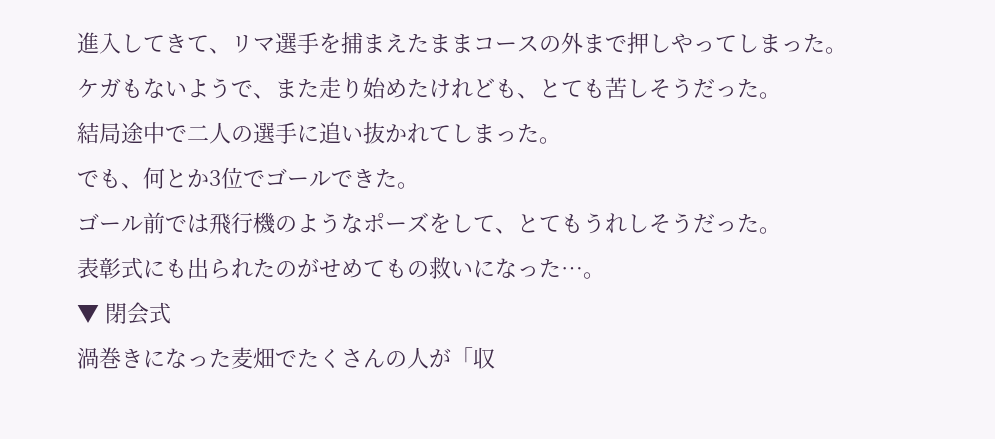進入してきて、リマ選手を捕まえたままコースの外まで押しやってしまった。
ケガもないようで、また走り始めたけれども、とても苦しそうだった。
結局途中で二人の選手に追い抜かれてしまった。
でも、何とか3位でゴールできた。
ゴール前では飛行機のようなポーズをして、とてもうれしそうだった。
表彰式にも出られたのがせめてもの救いになった…。
▼ 閉会式
渦巻きになった麦畑でたくさんの人が「収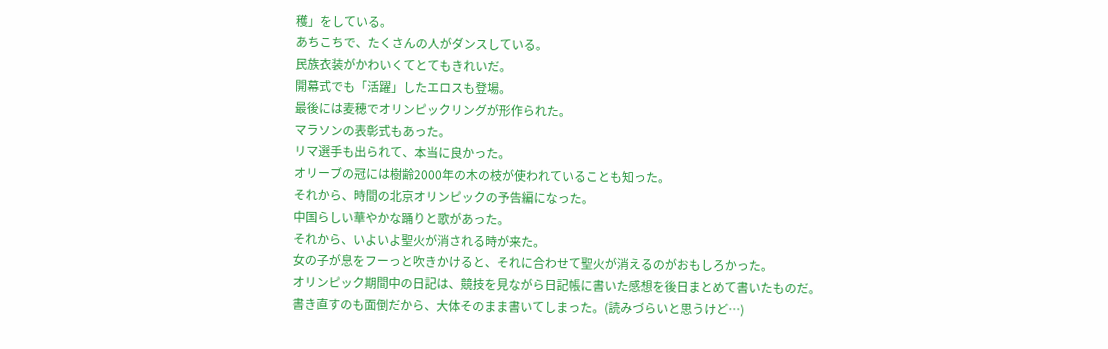穫」をしている。
あちこちで、たくさんの人がダンスしている。
民族衣装がかわいくてとてもきれいだ。
開幕式でも「活躍」したエロスも登場。
最後には麦穂でオリンピックリングが形作られた。
マラソンの表彰式もあった。
リマ選手も出られて、本当に良かった。
オリーブの冠には樹齢2000年の木の枝が使われていることも知った。
それから、時間の北京オリンピックの予告編になった。
中国らしい華やかな踊りと歌があった。
それから、いよいよ聖火が消される時が来た。
女の子が息をフーっと吹きかけると、それに合わせて聖火が消えるのがおもしろかった。
オリンピック期間中の日記は、競技を見ながら日記帳に書いた感想を後日まとめて書いたものだ。
書き直すのも面倒だから、大体そのまま書いてしまった。(読みづらいと思うけど…)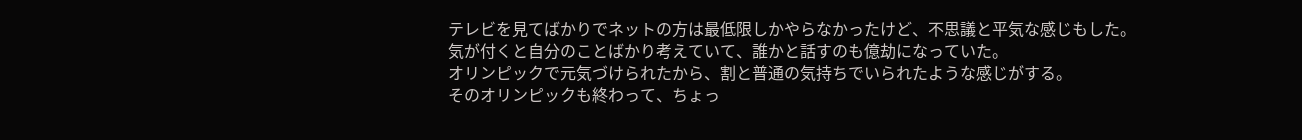テレビを見てばかりでネットの方は最低限しかやらなかったけど、不思議と平気な感じもした。
気が付くと自分のことばかり考えていて、誰かと話すのも億劫になっていた。
オリンピックで元気づけられたから、割と普通の気持ちでいられたような感じがする。
そのオリンピックも終わって、ちょっ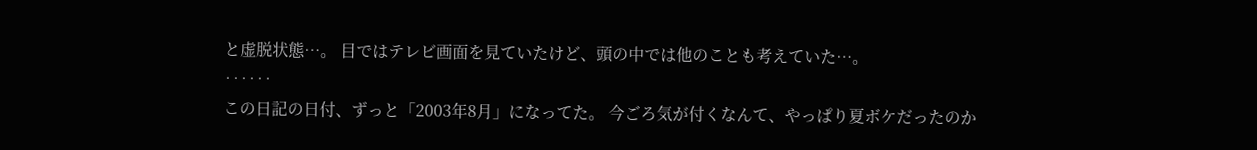と虚脱状態…。 目ではテレビ画面を見ていたけど、頭の中では他のことも考えていた…。
‥‥‥
この日記の日付、ずっと「2003年8月」になってた。 今ごろ気が付くなんて、やっぱり夏ボケだったのか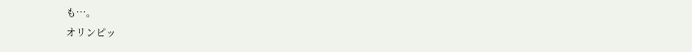も…。
オリンピッ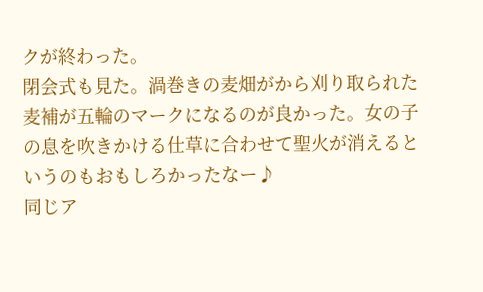クが終わった。
閉会式も見た。渦巻きの麦畑がから刈り取られた麦補が五輪のマークになるのが良かった。女の子の息を吹きかける仕草に合わせて聖火が消えるというのもおもしろかったなー♪
同じア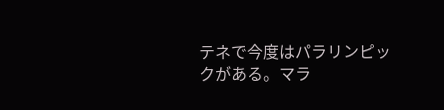テネで今度はパラリンピックがある。マラ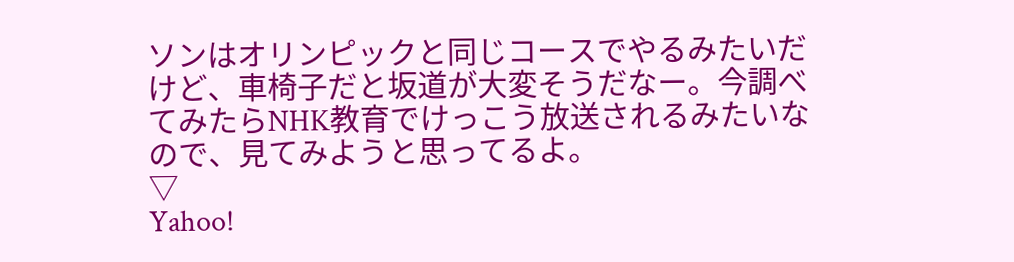ソンはオリンピックと同じコースでやるみたいだけど、車椅子だと坂道が大変そうだなー。今調べてみたらNHK教育でけっこう放送されるみたいなので、見てみようと思ってるよ。
▽
Yahoo!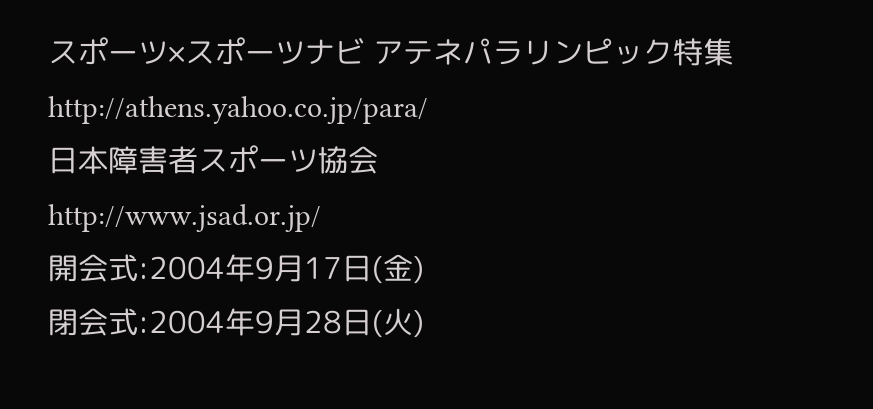スポーツ×スポーツナビ アテネパラリンピック特集
http://athens.yahoo.co.jp/para/
日本障害者スポーツ協会
http://www.jsad.or.jp/
開会式:2004年9月17日(金)
閉会式:2004年9月28日(火)